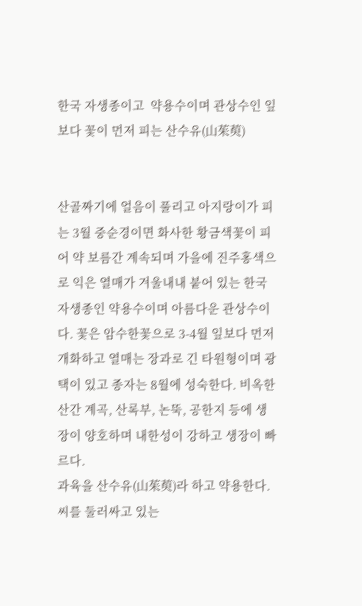한국 자생종이고  약용수이며 관상수인 잎보다 꽃이 먼저 피는 산수유(山茱萸)


산골짜기에 얼음이 풀리고 아지랑이가 피는 3월 중순경이면 화사한 황금색꽃이 피어 약 보름간 계속되며 가을에 진주홍색으로 익은 열매가 겨울내내 붙어 있는 한국 자생종인 약용수이며 아름다운 관상수이다. 꽃은 암수한꽃으로 3-4월 잎보다 먼저 개화하고 열매는 장과로 긴 타원형이며 광택이 있고 종자는 8월에 성숙한다. 비옥한 산간 계곡, 산록부, 논뚝, 공한지 등에 생장이 양호하며 내한성이 강하고 생장이 빠르다.
과육을 산수유(山茱萸)라 하고 약용한다. 씨를 둘러싸고 있는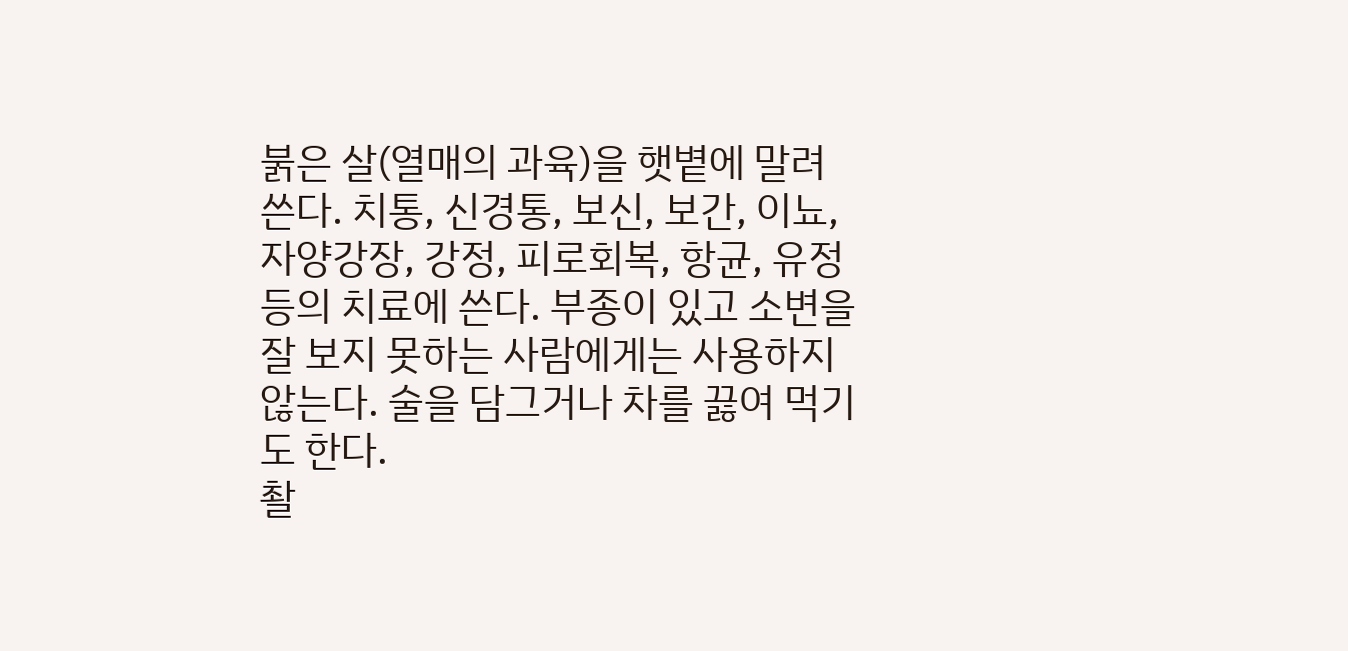붉은 살(열매의 과육)을 햇볕에 말려 쓴다. 치통, 신경통, 보신, 보간, 이뇨, 자양강장, 강정, 피로회복, 항균, 유정 등의 치료에 쓴다. 부종이 있고 소변을 잘 보지 못하는 사람에게는 사용하지 않는다. 술을 담그거나 차를 끓여 먹기도 한다.
촬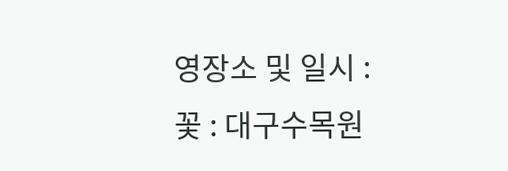영장소 및 일시 :
꽃 : 대구수목원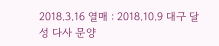2018.3.16 열매 : 2018.10.9 대구 달성 다사 문양